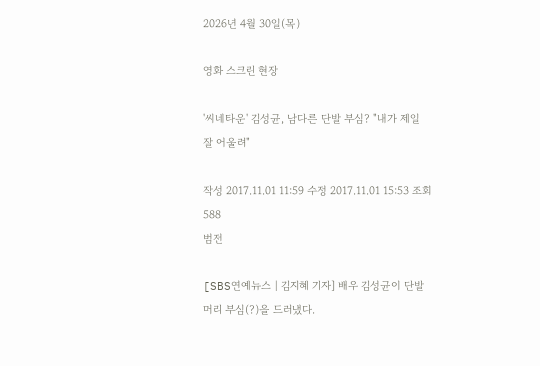2026년 4월 30일(목)

영화 스크린 현장

'씨네타운' 김성균, 남다른 단발 부심? "내가 제일 잘 어울려"

작성 2017.11.01 11:59 수정 2017.11.01 15:53 조회 588
범전

[SBS연예뉴스 | 김지혜 기자] 배우 김성균이 단발머리 부심(?)을 드러냈다.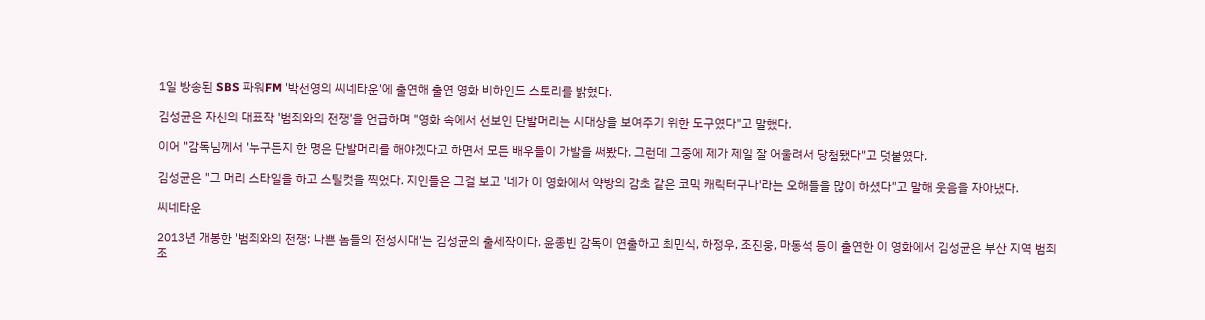1일 방송된 SBS 파워FM '박선영의 씨네타운'에 출연해 출연 영화 비하인드 스토리를 밝혔다.

김성균은 자신의 대표작 '범죄와의 전쟁'을 언급하며 "영화 속에서 선보인 단발머리는 시대상을 보여주기 위한 도구였다"고 말했다.

이어 "감독님께서 '누구든지 한 명은 단발머리를 해야겠다고 하면서 모든 배우들이 가발을 써봤다. 그런데 그중에 제가 제일 잘 어울려서 당첨됐다"고 덧붙였다.

김성균은 "그 머리 스타일을 하고 스틸컷을 찍었다. 지인들은 그걸 보고 '네가 이 영화에서 약방의 감초 같은 코믹 캐릭터구나'라는 오해들을 많이 하셨다"고 말해 웃음을 자아냈다.

씨네타운

2013년 개봉한 '범죄와의 전쟁: 나쁜 놈들의 전성시대'는 김성균의 출세작이다. 윤종빈 감독이 연출하고 최민식, 하정우, 조진웅, 마동석 등이 출연한 이 영화에서 김성균은 부산 지역 범죄조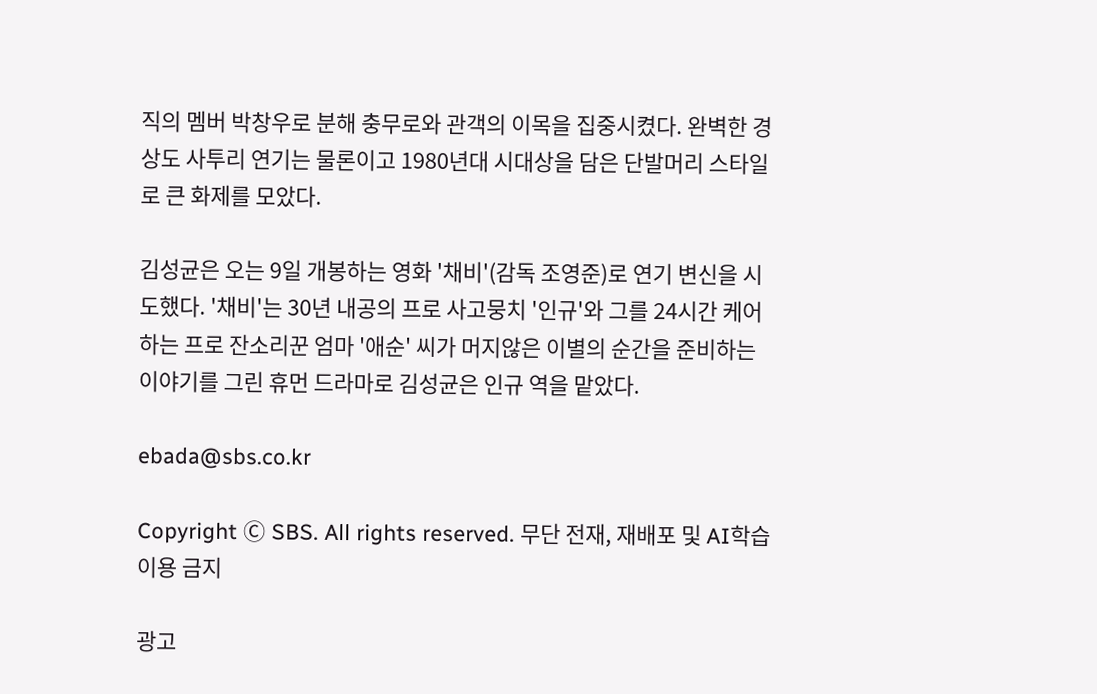직의 멤버 박창우로 분해 충무로와 관객의 이목을 집중시켰다. 완벽한 경상도 사투리 연기는 물론이고 1980년대 시대상을 담은 단발머리 스타일로 큰 화제를 모았다.

김성균은 오는 9일 개봉하는 영화 '채비'(감독 조영준)로 연기 변신을 시도했다. '채비'는 30년 내공의 프로 사고뭉치 '인규'와 그를 24시간 케어하는 프로 잔소리꾼 엄마 '애순' 씨가 머지않은 이별의 순간을 준비하는 이야기를 그린 휴먼 드라마로 김성균은 인규 역을 맡았다.

ebada@sbs.co.kr

Copyright Ⓒ SBS. All rights reserved. 무단 전재, 재배포 및 AI학습 이용 금지

광고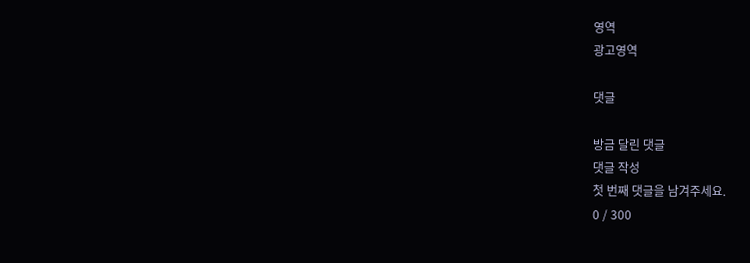영역
광고영역

댓글

방금 달린 댓글
댓글 작성
첫 번째 댓글을 남겨주세요.
0 / 300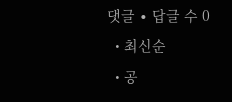댓글 ∙ 답글 수 0
  • 최신순
  • 공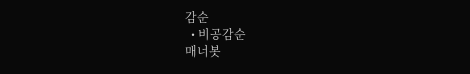감순
  • 비공감순
매너봇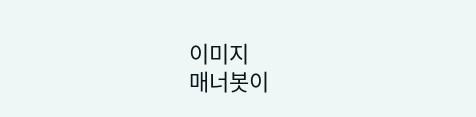이미지
매너봇이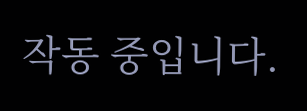작동 중입니다.